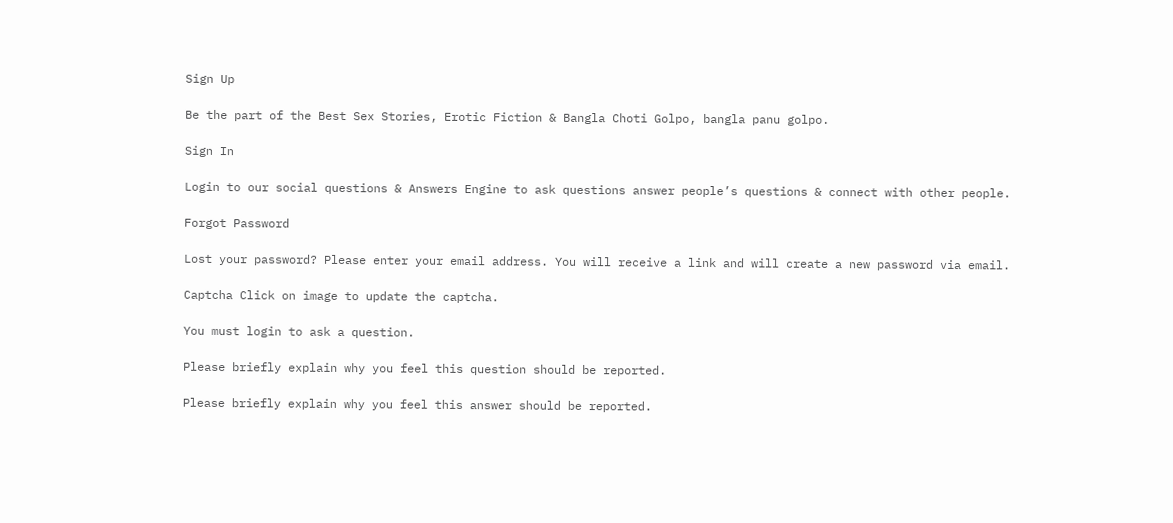Sign Up

Be the part of the Best Sex Stories, Erotic Fiction & Bangla Choti Golpo, bangla panu golpo.

Sign In

Login to our social questions & Answers Engine to ask questions answer people’s questions & connect with other people.

Forgot Password

Lost your password? Please enter your email address. You will receive a link and will create a new password via email.

Captcha Click on image to update the captcha.

You must login to ask a question.

Please briefly explain why you feel this question should be reported.

Please briefly explain why you feel this answer should be reported.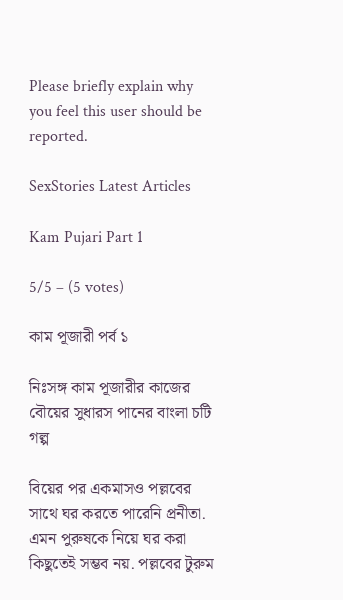Please briefly explain why you feel this user should be reported.

SexStories Latest Articles

Kam Pujari Part 1

5/5 – (5 votes)

কাম পূজারী পর্ব ১

নিঃসঙ্গ কাম পূজারীর কাজের বৌয়ের সুধারস পানের বাংলা চটি গল্প

বিয়ের পর একমাসও পল্লবের সাথে ঘর করতে পারেনি প্রনীতা. এমন পুরুষকে নিয়ে ঘর করা কিছুতেই সম্ভব নয়. পল্লবের টুরুম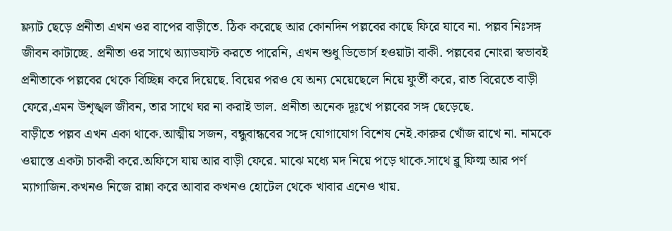ফ্ল্যাট ছেড়ে প্রনীতা এখন ওর বাপের বাড়ীতে. ঠিক করেছে আর কোনদিন পল্লবের কাছে ফিরে যাবে না. পল্লব নিঃসঙ্গ জীবন কাটাচ্ছে. প্রনীতা ওর সাথে অ্যাডযাস্ট করতে পারেনি, এখন শুধু ডিভোর্স হওয়াটা বাকী. পল্লবের নোংরা স্বভাবই প্রনীতাকে পল্লবের থেকে বিচ্ছিন্ন করে দিয়েছে. বিয়ের পরও যে অন্য মেয়েছেলে নিয়ে ফুর্তী করে, রাত বিরেতে বাড়ী ফেরে,এমন উশৃঙ্খল জীবন, তার সাথে ঘর না করাই ভাল. প্রনীতা অনেক দূঃখে পল্লবের সঙ্গ ছেড়েছে.
বাড়ীতে পল্লব এখন একা থাকে.আত্মীয় সজন, বন্ধুবান্ধবের সঙ্গে যোগাযোগ বিশেষ নেই.কারুর খোঁজ রাখে না. নামকে ওয়াস্তে একটা চাকরী করে.অফিসে যায় আর বাড়ী ফেরে. মাঝে মধ্যে মদ নিয়ে পড়ে থাকে.সাথে ব্লু ফিল্ম আর পর্ণ ম্যাগাজিন.কখনও নিজে রান্না করে আবার কখনও হোটেল থেকে খাবার এনেও খায়.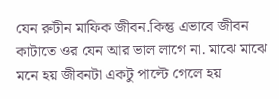যেন রুটীন মাফিক জীবন.কিন্তু এভাবে জীবন কাটাতে ওর যেন আর ভাল লাগে না. মাঝে মাঝে মনে হয় জীবনটা একটু পাল্টে গেলে হয়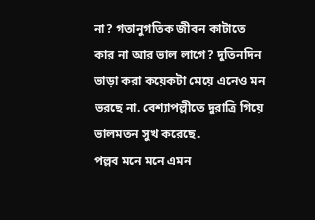না? গতানুগতিক জীবন কাটাতে কার না আর ভাল লাগে? দুতিনদিন ভাড়া করা কয়েকটা মেয়ে এনেও মন ভরছে না. বেশ্যাপল্লীতে দুরাত্রি গিয়ে ভালমতন সুখ করেছে.
পল্লব মনে মনে এমন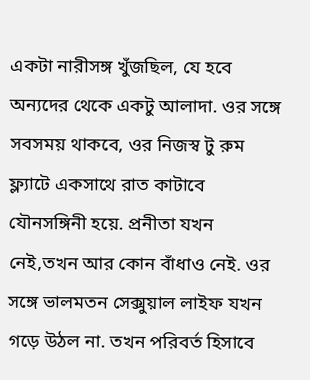একটা নারীসঙ্গ খুঁজছিল, যে হবে অন্যদের থেকে একটু আলাদা. ওর সঙ্গে সবসময় থাকবে, ওর নিজস্ব টু রুম ফ্ল্যাটে একসাথে রাত কাটাবে যৌনসঙ্গিনী হয়ে. প্রনীতা যখন নেই,তখন আর কোন বাঁধাও নেই. ওর সঙ্গে ভালমতন সেক্সুয়াল লাইফ যখন গড়ে উঠল না. তখন পরিবর্ত হিসাবে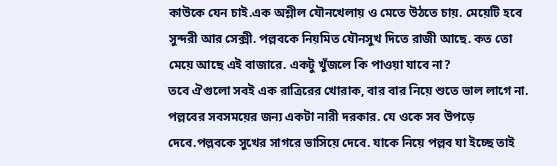কাউকে যেন চাই.এক অশ্লীল যৌনখেলায় ও মেতে উঠতে চায়. মেয়েটি হবে সুন্দরী আর সেক্সী. পল্লবকে নিয়মিত যৌনসুখ দিতে রাজী আছে. কত তো মেয়ে আছে এই বাজারে. একটু খুঁজলে কি পাওয়া যাবে না?
তবে ঐগুলো সবই এক রাত্রিরের খোরাক, বার বার নিয়ে শুতে ভাল লাগে না. পল্লবের সবসময়ের জন্য একটা নারী দরকার. যে ওকে সব উপড়ে দেবে.পল্লবকে সুখের সাগরে ভাসিয়ে দেবে. যাকে নিয়ে পল্লব যা ইচ্ছে তাই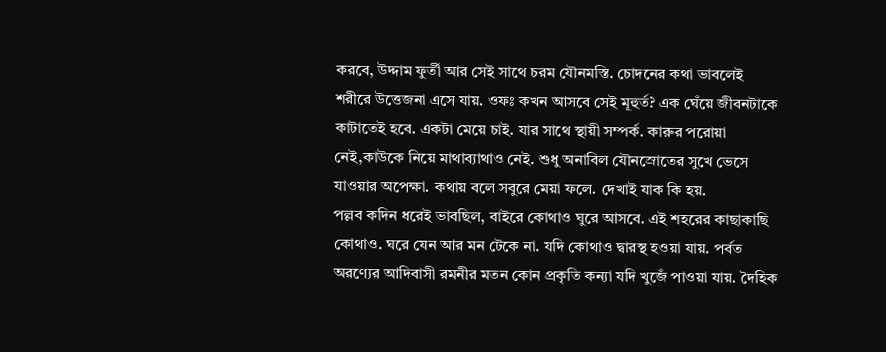করবে, উদ্দাম ফুর্তী আর সেই সাথে চরম যৌনমস্তি. চোদনের কথা ভাবলেই শরীরে উত্তেজনা এসে যায়. ওফঃ কখন আসবে সেই মূহুর্ত? এক ঘেঁয়ে জীবনটাকে কাটাতেই হবে. একটা মেয়ে চাই. যার সাথে স্থায়ী সম্পর্ক. কারুর পরোয়া নেই,কাউকে নিয়ে মাথাব্যাথাও নেই. শুধু অনাবিল যৌনস্রোতের সুখে ভেসে যাওয়ার অপেক্ষা. কথায় বলে সবুরে মেয়া ফলে. দেখাই যাক কি হয়.
পল্লব কদিন ধরেই ভাবছিল, বাইরে কোথাও ঘুরে আসবে. এই শহরের কাছাকাছি কোথাও. ঘরে যেন আর মন টেকে না. যদি কোথাও দ্বারস্থ হওয়া যায়. পর্বত অরণ্যের আদিবাসী রমনীর মতন কোন প্রকৃতি কন্যা যদি খুজেঁ পাওয়া যায়. দৈহিক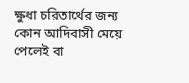ক্ষুধা চরিতার্থের জন্য কোন আদিবাসী মেয়ে পেলেই বা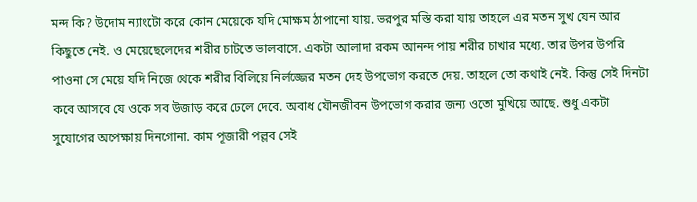মন্দ কি? উদোম ন্যাংটো করে কোন মেয়েকে যদি মোক্ষম ঠাপানো যায়. ভরপুর মস্তি করা যায় তাহলে এর মতন সুখ যেন আর কিছুতে নেই. ও মেয়েছেলেদের শরীর চাটতে ভালবাসে. একটা আলাদা রকম আনন্দ পায় শরীর চাখার মধ্যে. তার উপর উপরি পাওনা সে মেয়ে যদি নিজে থেকে শরীর বিলিয়ে নির্লজ্জের মতন দেহ উপভোগ করতে দেয়. তাহলে তো কথাই নেই. কিন্তু সেই দিনটা কবে আসবে যে ওকে সব উজাড় করে ঢেলে দেবে. অবাধ যৌনজীবন উপভোগ করার জন্য ওতো মুখিয়ে আছে. শুধু একটা সুযোগের অপেক্ষায় দিনগোনা. কাম পূজারী পল্লব সেই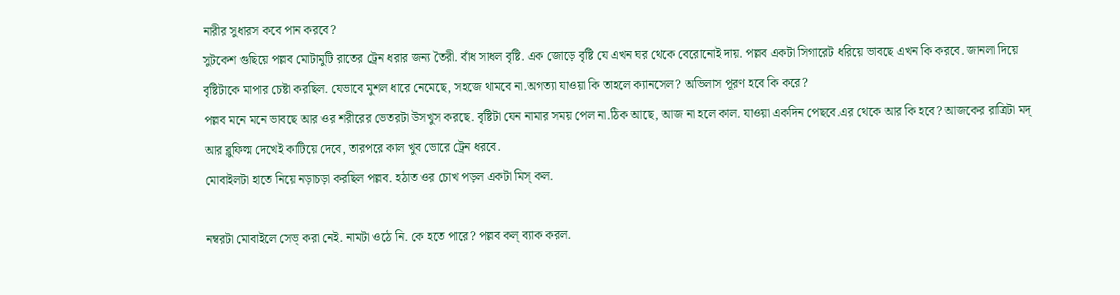নারীর সুধারস কবে পান করবে?
সুটকেশ গুছিয়ে পল্লব মোটামুটি রাতের ট্রেন ধরার জন্য তৈরী. বাঁধ সাধল বৃষ্টি. এক জোড়ে বৃষ্টি যে এখন ঘর থেকে বেরোনোই দায়. পল্লব একটা সিগারেট ধরিয়ে ভাবছে এখন কি করবে. জানলা দিয়ে বৃষ্টিটাকে মাপার চেষ্টা করছিল. যেভাবে মুশল ধারে নেমেছে, সহজে থামবে না.অগত্যা যাওয়া কি তাহলে ক্যানসেল? অভিলাস পূরণ হবে কি করে?
পল্লব মনে মনে ভাবছে আর ওর শরীরের ভেতরটা উসখুস করছে. বৃষ্টিটা যেন নামার সময় পেল না.ঠিক আছে, আজ না হলে কাল. যাওয়া একদিন পেছবে.এর থেকে আর কি হবে? আজকের রাত্রিটা মদ্ আর ব্লুফিল্ম দেখেই কাটিয়ে দেবে, তারপরে কাল খুব ভোরে ট্রেন ধরবে.
মোবাইলটা হাতে নিয়ে নড়াচড়া করছিল পল্লব. হঠাত ওর চোখ পড়ল একটা মিস্ কল.

নম্বরটা মোবাইলে সেভ্ করা নেই. নামটা ওঠে নি. কে হতে পারে? পল্লব কল্ ব্যাক করল.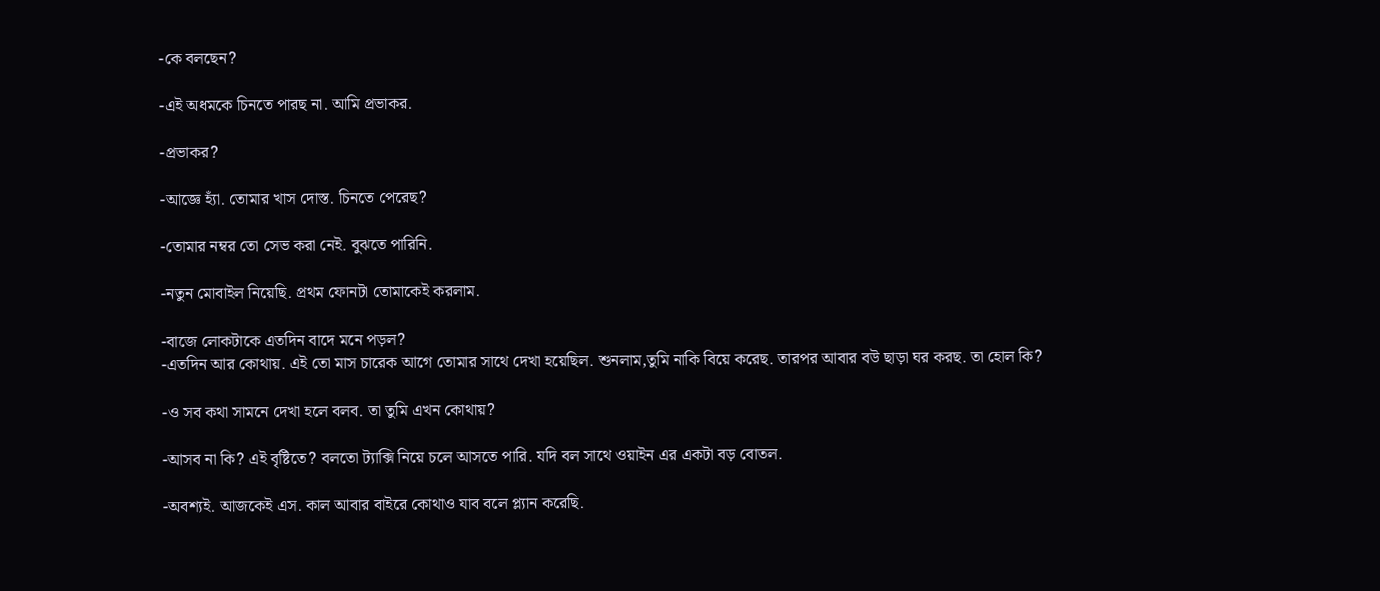-কে বলছেন?

-এই অধমকে চিনতে পারছ না. আমি প্রভাকর.

-প্রভাকর?

-আজ্ঞে হ্যাঁ. তোমার খাস দোস্ত. চিনতে পেরেছ?

-তোমার নম্বর তো সেভ করা নেই. বুঝতে পারিনি.

-নতুন মোবাইল নিয়েছি. প্রথম ফোনটা তোমাকেই করলাম.

-বাজে লোকটাকে এতদিন বাদে মনে পড়ল?
-এতদিন আর কোথায়. এই তো মাস চারেক আগে তোমার সাথে দেখা হয়েছিল. শুনলাম,তুমি নাকি বিয়ে করেছ. তারপর আবার বউ ছাড়া ঘর করছ. তা হোল কি?

-ও সব কথা সামনে দেখা হলে বলব. তা তুমি এখন কোথায়?

-আসব না কি? এই বৃষ্টিতে? বলতো ট্যাক্সি নিয়ে চলে আসতে পারি. যদি বল সাথে ওয়াইন এর একটা বড় বোতল.

-অবশ্যই. আজকেই এস. কাল আবার বাইরে কোথাও যাব বলে প্ল্যান করেছি.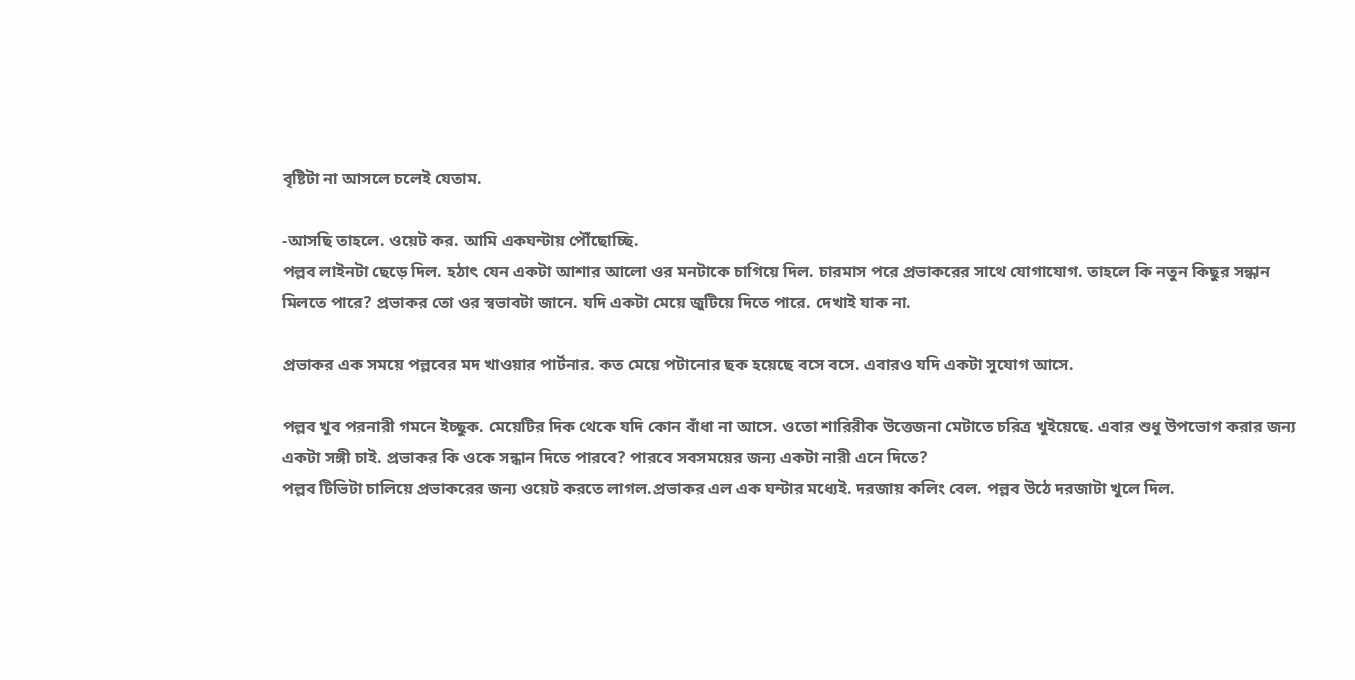বৃষ্টিটা না আসলে চলেই যেতাম.

-আসছি তাহলে. ওয়েট কর. আমি একঘন্টায় পৌঁছোচ্ছি.
পল্লব লাইনটা ছেড়ে দিল. হঠাৎ যেন একটা আশার আলো ওর মনটাকে চাগিয়ে দিল. চারমাস পরে প্রভাকরের সাথে যোগাযোগ. তাহলে কি নতুন কিছুর সন্ধান মিলতে পারে? প্রভাকর তো ওর স্বভাবটা জানে. যদি একটা মেয়ে জুটিয়ে দিতে পারে. দেখাই যাক না.

প্রভাকর এক সময়ে পল্লবের মদ খাওয়ার পার্টনার. কত মেয়ে পটানোর ছক হয়েছে বসে বসে. এবারও যদি একটা সুযোগ আসে.

পল্লব খুব পরনারী গমনে ইচ্ছুক. মেয়েটির দিক থেকে যদি কোন বাঁধা না আসে. ওতো শারিরীক উত্তেজনা মেটাতে চরিত্র খুইয়েছে. এবার শুধু উপভোগ করার জন্য একটা সঙ্গী চাই. প্রভাকর কি ওকে সন্ধান দিতে পারবে? পারবে সবসময়ের জন্য একটা নারী এনে দিতে?
পল্লব টিভিটা চালিয়ে প্রভাকরের জন্য ওয়েট করতে লাগল.প্রভাকর এল এক ঘন্টার মধ্যেই. দরজায় কলিং বেল. পল্লব উঠে দরজাটা খুলে দিল.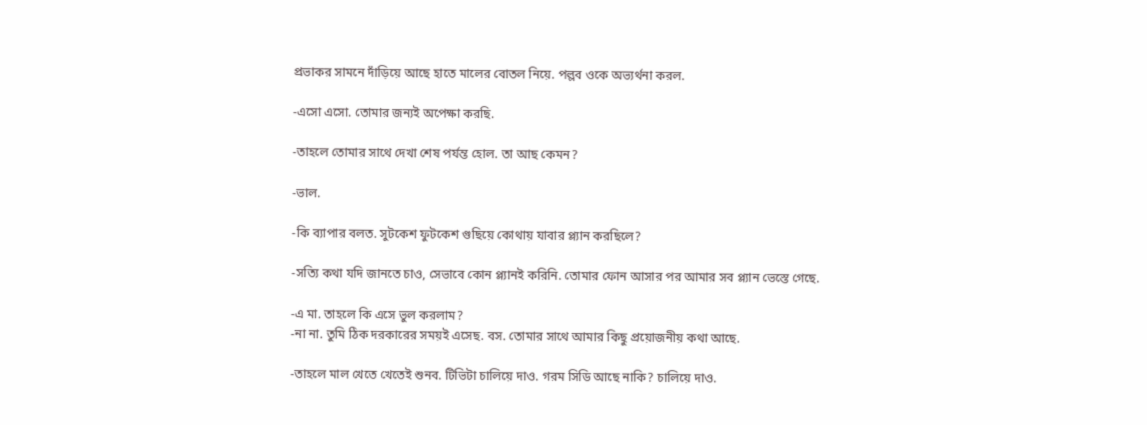প্রভাকর সামনে দাঁড়িয়ে আছে হাতে মালের বোতল নিয়ে. পল্লব ওকে অভ্যর্থনা করল.

-এসো এসো. তোমার জন্যই অপেক্ষা করছি.

-তাহলে তোমার সাথে দেখা শেষ পর্যন্ত হোল. তা আছ কেমন?

-ভাল.

-কি ব্যাপার বলত. সুটকেশ ফুটকেশ গুছিয়ে কোথায় যাবার প্ল্যান করছিলে?

-সত্যি কথা যদি জানতে চাও, সেভাবে কোন প্ল্যানই করিনি. তোমার ফোন আসার পর আমার সব প্ল্যান ভেস্তে গেছে.

-এ মা. তাহলে কি এসে ভুল করলাম?
-না না. তুমি ঠিক দরকারের সময়ই এসেছ. বস. তোমার সাথে আমার কিছু প্রয়োজনীয় কথা আছে.

-তাহলে মাল খেতে খেতেই শুনব. টিভিটা চালিয়ে দাও. গরম সিডি আছে নাকি? চালিয়ে দাও.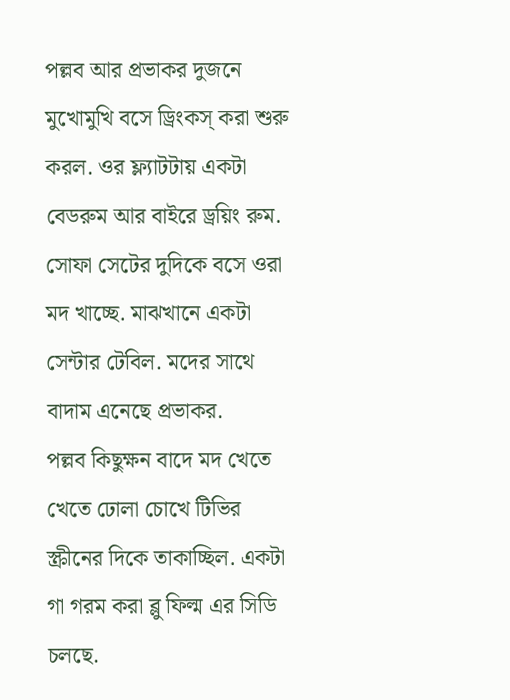পল্লব আর প্রভাকর দুজনে মুখোমুখি বসে ড্রিংকস্ করা শুরু করল. ওর ফ্ল্যাটটায় একটা বেডরুম আর বাইরে ড্রয়িং রুম. সোফা সেটের দুদিকে বসে ওরা মদ খাচ্ছে. মাঝখানে একটা সেন্টার টেবিল. মদের সাথে বাদাম এনেছে প্রভাকর.
পল্লব কিছুক্ষন বাদে মদ খেতে খেতে ঢোলা চোখে টিভির স্ক্রীনের দিকে তাকাচ্ছিল. একটা গা গরম করা ব্লু ফিল্ম এর সিডি চলছে.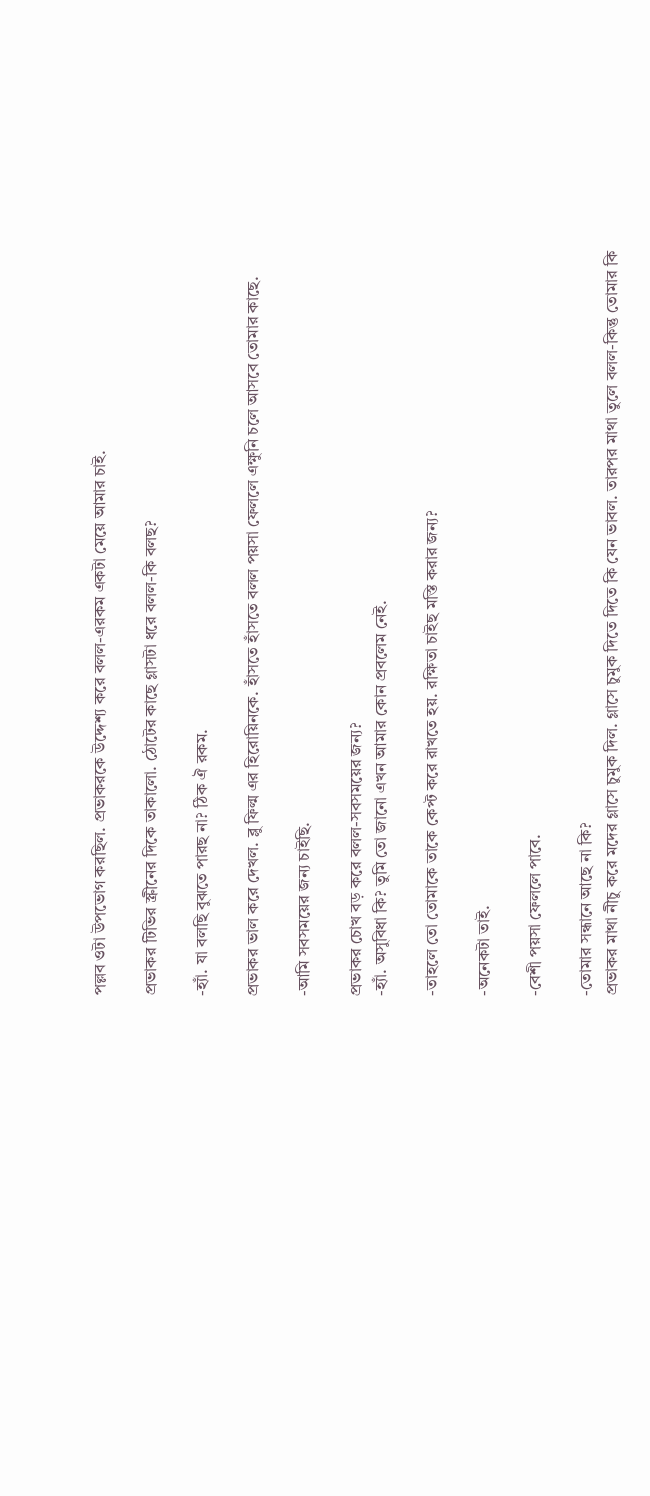পল্লব ওটা উপভোগ করছিল. প্রভাকরকে উদ্দেশ্য করে বলল-এরকম একটা মেয়ে আমার চাই.

প্রভাকর টিভির স্ক্রীনের দিকে তাকালো. ঠোটের কাছে গ্লাসটা ধরে বলল-কি বলছ?

-হ্যাঁ. যা বলছি বুঝতে পারছ না? ঠিক ঐ রকম.

প্রভাকর ভাল করে দেখল. ব্লু ফিল্ম এর হিরোয়িনকে. হাঁসতে হাঁসতে বলল পয়সা ফেললে এক্ষুনি চলে আসবে তোমার কাছে.

-আমি সবসময়ের জন্য চাইছি.

প্রভাকর চোখ বড় করে বলল-সবসময়ের জন্য?
-হ্যাঁ. অসুবিধা কি? তুমি তো জানো এখন আমার কোন প্রবলেম নেই.

-তাহলে তো তোমাকে তাকে কেপ্ট করে রাখতে হয়. রক্ষিতা চাইছ মস্তি করার জন্য?

-অনেকটা তাই.

-বেশী পয়সা ফেললে পাবে.

-তোমার সন্ধানে আছে না কি?
প্রভাকর মাথা নীচু করে মদের গ্লাসে চুমুক দিল. গ্লাসে চুমুক দিতে দিতে কি যেন ভাবল. তারপর মাথা তুলে বলল-কিন্তু তোমার কি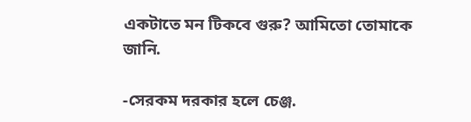একটাতে মন টিকবে গুরু? আমিতো তোমাকে জানি.

-সেরকম দরকার হলে চেঞ্জ.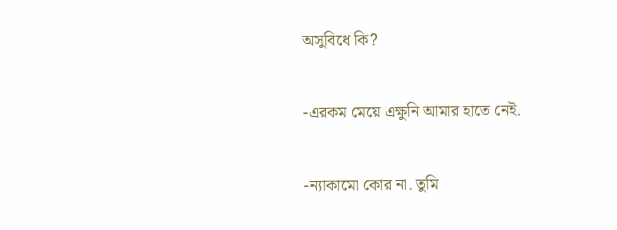অসুবিধে কি?

-এরকম মেয়ে এক্ষুনি আমার হাতে নেই.

-ন্যাকামো কোর না. তুমি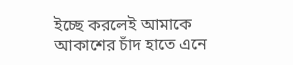ইচ্ছে করলেই আমাকে আকাশের চাঁদ হাতে এনে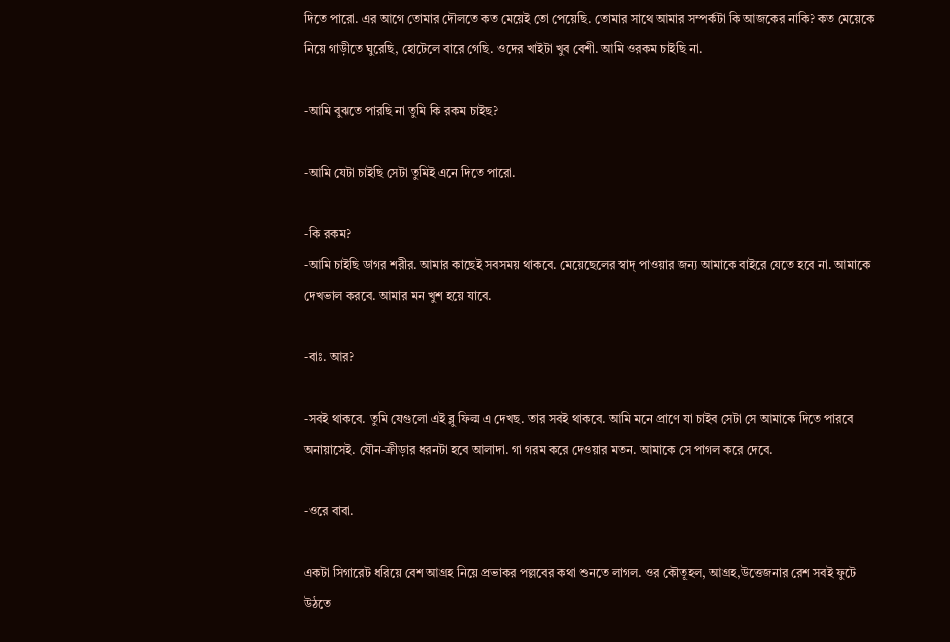দিতে পারো. এর আগে তোমার দৌলতে কত মেয়েই তো পেয়েছি. তোমার সাথে আমার সম্পর্কটা কি আজকের নাকি? কত মেয়েকে নিয়ে গাড়ীতে ঘুরেছি, হোটেলে বারে গেছি. ওদের খাইটা খুব বেশী. আমি ওরকম চাইছি না.

-আমি বুঝতে পারছি না তুমি কি রকম চাইছ?

-আমি যেটা চাইছি সেটা তুমিই এনে দিতে পারো.

-কি রকম?
-আমি চাইছি ডাগর শরীর. আমার কাছেই সবসময় থাকবে. মেয়েছেলের স্বাদ্ পাওয়ার জন্য আমাকে বাইরে যেতে হবে না. আমাকে দেখভাল করবে. আমার মন খুশ হয়ে যাবে.

-বাঃ. আর?

-সবই থাকবে. তুমি যেগুলো এই ব্লু ফিল্ম এ দেখছ. তার সবই থাকবে. আমি মনে প্রাণে যা চাইব সেটা সে আমাকে দিতে পারবে অনায়াসেই. যৌন-ক্রীড়ার ধরনটা হবে আলাদা. গা গরম করে দেওয়ার মতন. আমাকে সে পাগল করে দেবে.

-ওরে বাবা.

একটা সিগারেট ধরিয়ে বেশ আগ্রহ নিয়ে প্রভাকর পল্লবের কথা শুনতে লাগল. ওর কৌতূহল, আগ্রহ,উত্তেজনার রেশ সবই ফুটে উঠতে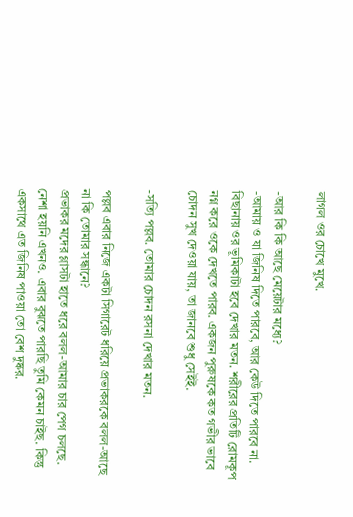লাগল ওর চোখে মুখে.

-আর কি কি আছে মেয়েটার মধ্যে?
-আমায় ও যা জিনিষ দিতে পারবে, আর কেউ দিতে পারবে না. বিছানায় ওর ভূমিকাটা হবে দেখার মতন. শরীরের প্রতিটি রোমকূপ নগ্ন করে ওকে দেখতে পারব. একজন পুরুষকে কত গভীর ভাবে চোদন সুখ দেওয়া যায়, তা জানবে শুধু সেইই.

-সত্যি পল্লব. তোমার চোদন রসনা দেখার মতন.

পল্লব এবার নিজে একটা সিগারেট ধরিয়ে প্রভাকরকে বলল-আছে না কি তোমার সন্ধানে?
প্রভাকর মদের গ্লাসটা হাতে ধরে বলল-আমার চার পেগ চলছে. নেশা হয়নি এখনও. এবার বুঝতে পারছি তুমি কেমন চাইছ. কিন্তু একসাথে এত জিনিষ পাওয়া তো বেশ দুষ্কর.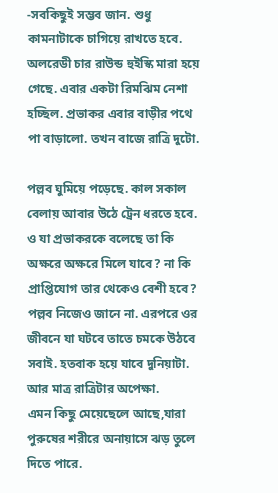-সবকিছুই সম্ভব জান. শুধু কামনাটাকে চাগিয়ে রাখতে হবে.
অলরেডী চার রাউন্ড হুইস্কি মারা হয়ে গেছে. এবার একটা রিমঝিম নেশা হচ্ছিল. প্রভাকর এবার বাড়ীর পথে পা বাড়ালো. তখন বাজে রাত্রি দুটো.

পল্লব ঘুমিয়ে পড়েছে. কাল সকাল বেলায় আবার উঠে ট্রেন ধরতে হবে. ও যা প্রভাকরকে বলেছে তা কি অক্ষরে অক্ষরে মিলে যাবে? না কি প্রাপ্তিযোগ তার থেকেও বেশী হবে? পল্লব নিজেও জানে না. এরপরে ওর জীবনে যা ঘটবে তাতে চমকে উঠবে সবাই. হতবাক হয়ে যাবে দুনিয়াটা. আর মাত্র রাত্রিটার অপেক্ষা.
এমন কিছু মেয়েছেলে আছে,যারা পুরুষের শরীরে অনায়াসে ঝড় তুলে দিতে পারে.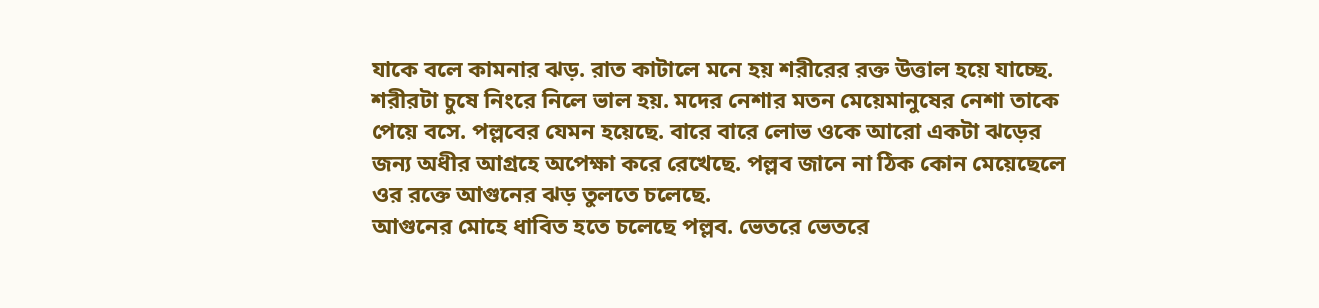যাকে বলে কামনার ঝড়. রাত কাটালে মনে হয় শরীরের রক্ত উত্তাল হয়ে যাচ্ছে. শরীরটা চুষে নিংরে নিলে ভাল হয়. মদের নেশার মতন মেয়েমানুষের নেশা তাকে পেয়ে বসে. পল্লবের যেমন হয়েছে. বারে বারে লোভ ওকে আরো একটা ঝড়ের জন্য অধীর আগ্রহে অপেক্ষা করে রেখেছে. পল্লব জানে না ঠিক কোন মেয়েছেলে ওর রক্তে আগুনের ঝড় তুলতে চলেছে.
আগুনের মোহে ধাবিত হতে চলেছে পল্লব. ভেতরে ভেতরে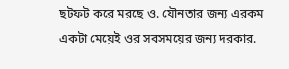ছটফট করে মরছে ও. যৌনতার জন্য এরকম একটা মেয়েই ওর সবসময়ের জন্য দরকার.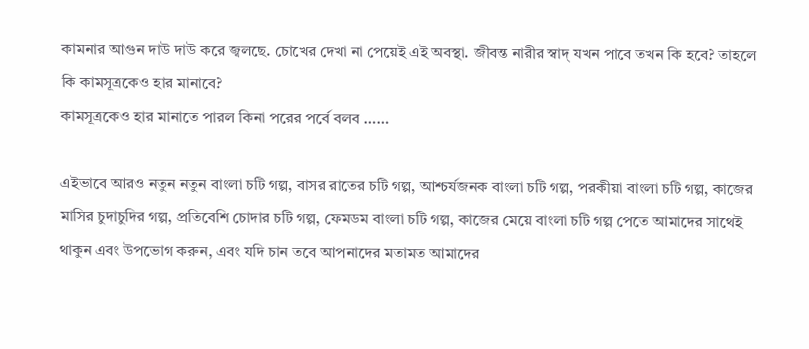কামনার আগুন দাউ দাউ করে জ্বলছে. চোখের দেখা না পেয়েই এই অবস্থা. জীবন্ত নারীর স্বাদ্ যখন পাবে তখন কি হবে? তাহলে কি কামসূত্রকেও হার মানাবে?
কামসূত্রকেও হার মানাতে পারল কিনা পরের পর্বে বলব ……

এইভাবে আরও নতুন নতুন বাংলা চটি গল্প, বাসর রাতের চটি গল্প, আশ্চর্যজনক বাংলা চটি গল্প, পরকীয়া বাংলা চটি গল্প, কাজের মাসির চুদাচুদির গল্প, প্রতিবেশি চোদার চটি গল্প, ফেমডম বাংলা চটি গল্প, কাজের মেয়ে বাংলা চটি গল্প পেতে আমাদের সাথেই থাকুন এবং উপভোগ করুন, এবং যদি চান তবে আপনাদের মতামত আমাদের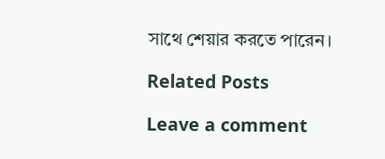সাথে শেয়ার করতে পারেন।

Related Posts

Leave a comment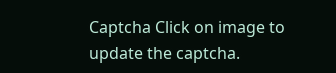Captcha Click on image to update the captcha.